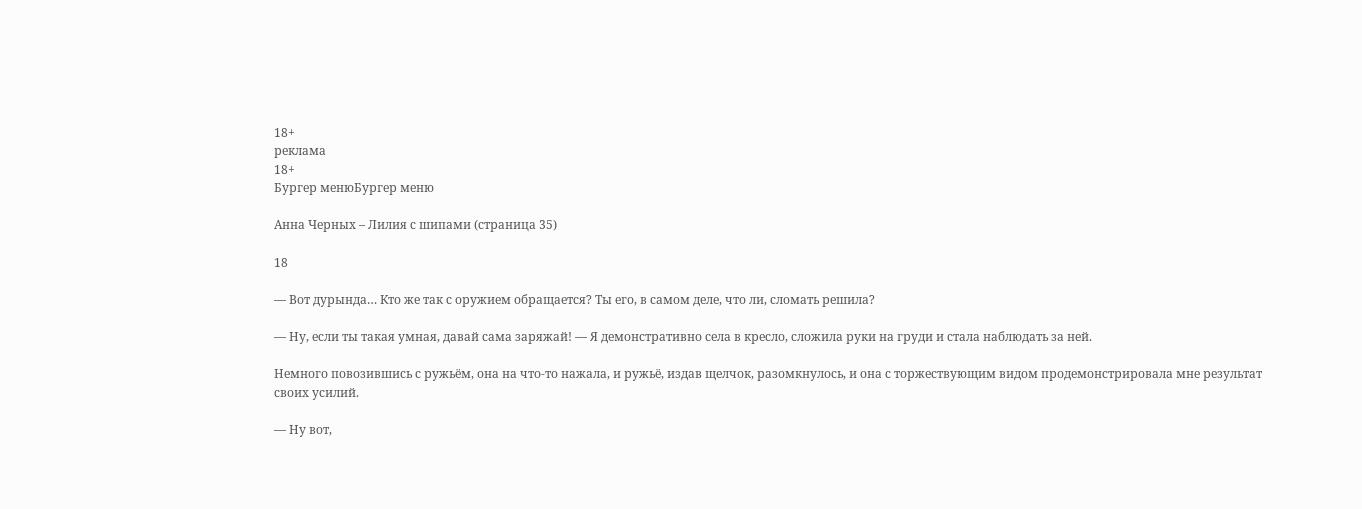18+
реклама
18+
Бургер менюБургер меню

Анна Черных – Лилия с шипами (страница 35)

18

— Вот дурында… Кто же так с оружием обращается? Ты его, в самом деле, что ли, сломать решила?

— Ну, если ты такая умная, давай сама заряжай! — Я демонстративно села в кресло, сложила руки на груди и стала наблюдать за ней.

Немного повозившись с ружьём, она на что-то нажала, и ружьё, издав щелчок, разомкнулось, и она с торжествующим видом продемонстрировала мне результат своих усилий.

— Ну вот,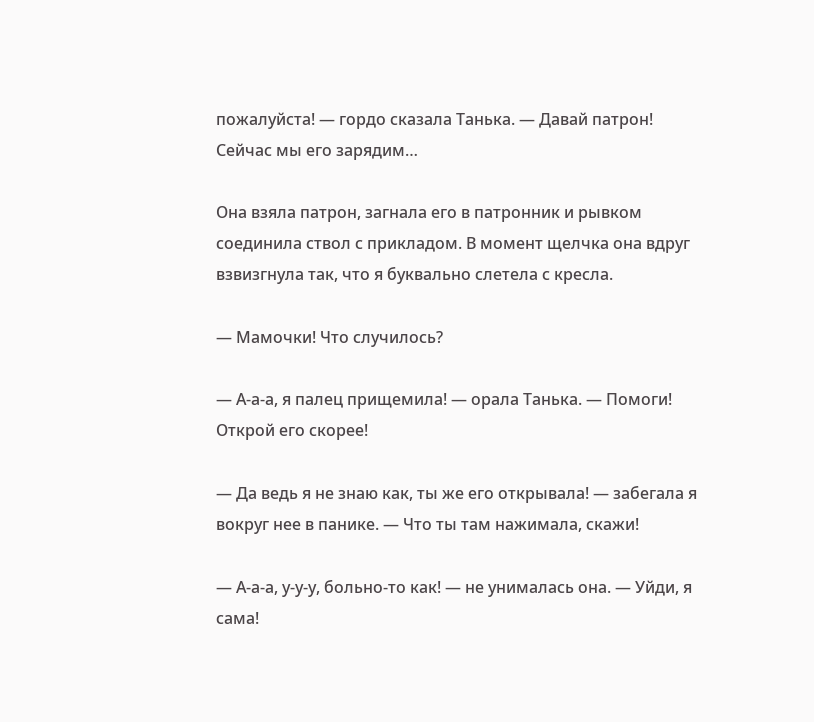пожалуйста! — гордо сказала Танька. — Давай патрон! Сейчас мы его зарядим…

Она взяла патрон, загнала его в патронник и рывком соединила ствол с прикладом. В момент щелчка она вдруг взвизгнула так, что я буквально слетела с кресла.

— Мамочки! Что случилось?

— А-а-а, я палец прищемила! — орала Танька. — Помоги! Открой его скорее!

— Да ведь я не знаю как, ты же его открывала! — забегала я вокруг нее в панике. — Что ты там нажимала, скажи!

— А-а-а, у-у-у, больно-то как! — не унималась она. — Уйди, я сама!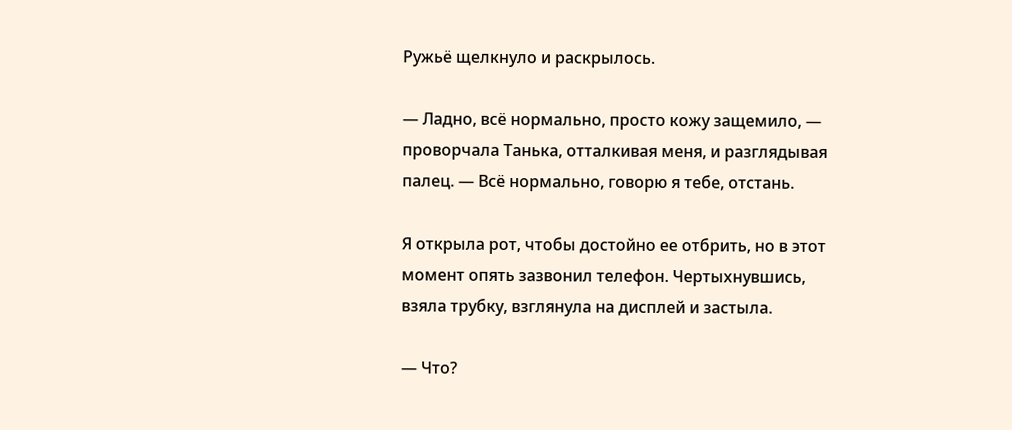Ружьё щелкнуло и раскрылось.

— Ладно, всё нормально, просто кожу защемило, — проворчала Танька, отталкивая меня, и разглядывая палец. — Всё нормально, говорю я тебе, отстань.

Я открыла рот, чтобы достойно ее отбрить, но в этот момент опять зазвонил телефон. Чертыхнувшись, взяла трубку, взглянула на дисплей и застыла.

— Что?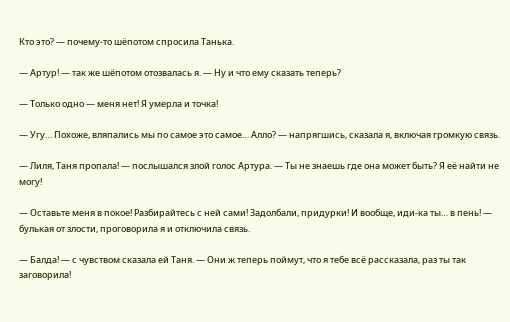Кто это? — почему-то шёпотом спросила Танька.

— Артур! — так же шёпотом отозвалась я. — Ну и что ему сказать теперь?

— Только одно — меня нет! Я умерла и точка!

— Угу… Похоже, вляпались мы по самое это самое… Алло? — напрягшись, сказала я, включая громкую связь.

— Лиля, Таня пропала! — послышался злой голос Артура. — Ты не знаешь где она может быть? Я её найти не могу!

— Оставьте меня в покое! Разбирайтесь с ней сами! Задолбали, придурки! И вообще, иди-ка ты… в пень! — булькая от злости, проговорила я и отключила связь.

— Балда! — с чувством сказала ей Таня. — Они ж теперь поймут, что я тебе всё рассказала, раз ты так заговорила!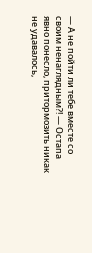— А не пойти ли тебе вместе со своим ненаглядным?! — Остапа явно понесло, притормозить никак не удавалось,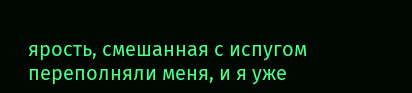ярость, смешанная с испугом переполняли меня, и я уже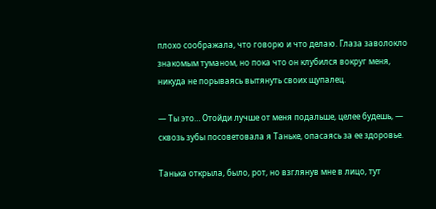плохо соображала, что говорю и что делаю. Глаза заволокло знакомым туманом, но пока что он клубился вокруг меня, никуда не порываясь вытянуть своих щупалец.

— Ты это… Отойди лучше от меня подальше, целее будешь, — сквозь зубы посоветовала я Таньке, опасаясь за ее здоровье.

Танька открыла, было, рот, но взглянув мне в лицо, тут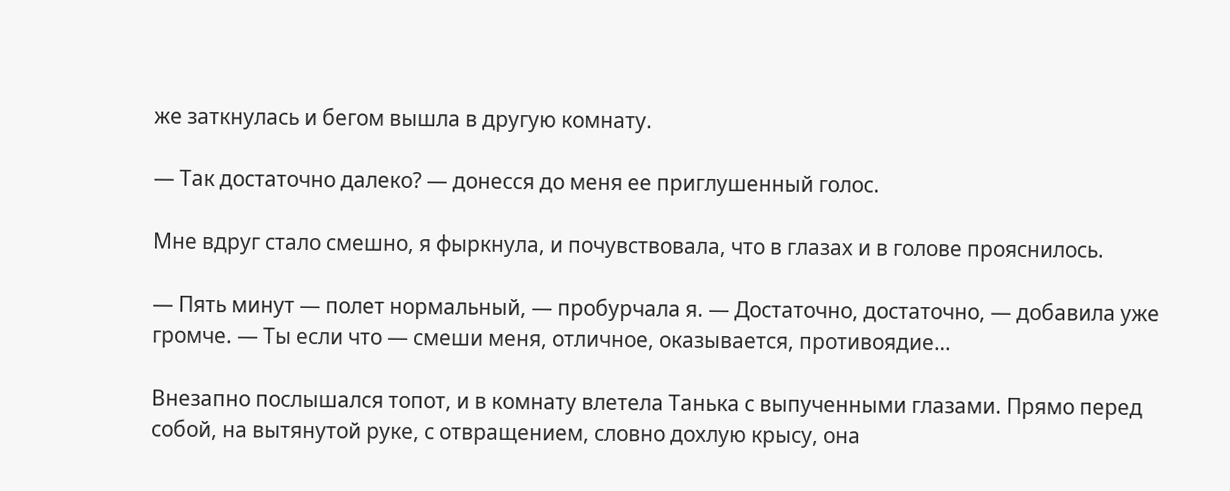же заткнулась и бегом вышла в другую комнату.

— Так достаточно далеко? — донесся до меня ее приглушенный голос.

Мне вдруг стало смешно, я фыркнула, и почувствовала, что в глазах и в голове прояснилось.

— Пять минут — полет нормальный, — пробурчала я. — Достаточно, достаточно, — добавила уже громче. — Ты если что — смеши меня, отличное, оказывается, противоядие…

Внезапно послышался топот, и в комнату влетела Танька с выпученными глазами. Прямо перед собой, на вытянутой руке, с отвращением, словно дохлую крысу, она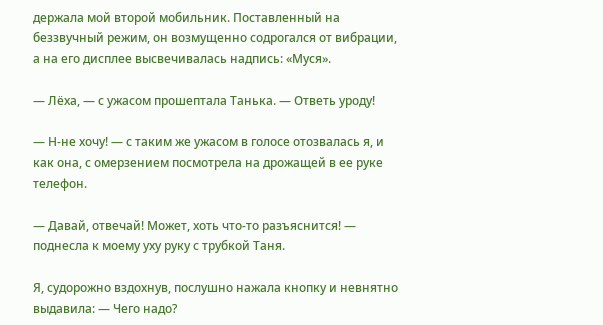держала мой второй мобильник. Поставленный на беззвучный режим, он возмущенно содрогался от вибрации, а на его дисплее высвечивалась надпись: «Муся».

— Лёха, — с ужасом прошептала Танька. — Ответь уроду!

— Н-не хочу! — с таким же ужасом в голосе отозвалась я, и как она, с омерзением посмотрела на дрожащей в ее руке телефон.

— Давай, отвечай! Может, хоть что-то разъяснится! — поднесла к моему уху руку с трубкой Таня.

Я, судорожно вздохнув, послушно нажала кнопку и невнятно выдавила: — Чего надо?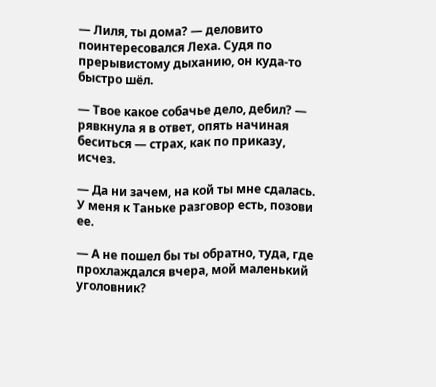— Лиля, ты дома? — деловито поинтересовался Леха. Судя по прерывистому дыханию, он куда-то быстро шёл.

— Твое какое собачье дело, дебил? — рявкнула я в ответ, опять начиная беситься — страх, как по приказу, исчез.

— Да ни зачем, на кой ты мне сдалась. У меня к Таньке разговор есть, позови ее.

— А не пошел бы ты обратно, туда, где прохлаждался вчера, мой маленький уголовник?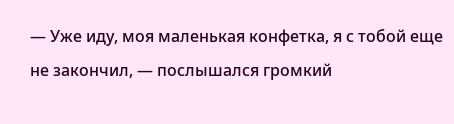— Уже иду, моя маленькая конфетка, я с тобой еще не закончил, — послышался громкий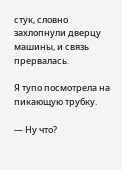стук, словно захлопнули дверцу машины, и связь прервалась.

Я тупо посмотрела на пикающую трубку.

— Ну что?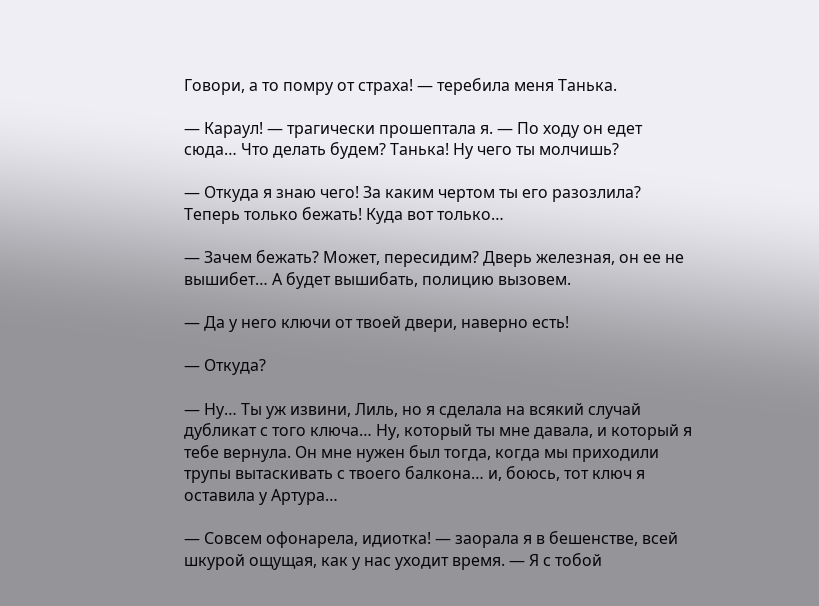Говори, а то помру от страха! — теребила меня Танька.

— Караул! — трагически прошептала я. — По ходу он едет сюда… Что делать будем? Танька! Ну чего ты молчишь?

— Откуда я знаю чего! За каким чертом ты его разозлила? Теперь только бежать! Куда вот только…

— Зачем бежать? Может, пересидим? Дверь железная, он ее не вышибет… А будет вышибать, полицию вызовем.

— Да у него ключи от твоей двери, наверно есть!

— Откуда?

— Ну… Ты уж извини, Лиль, но я сделала на всякий случай дубликат с того ключа… Ну, который ты мне давала, и который я тебе вернула. Он мне нужен был тогда, когда мы приходили трупы вытаскивать с твоего балкона… и, боюсь, тот ключ я оставила у Артура…

— Совсем офонарела, идиотка! — заорала я в бешенстве, всей шкурой ощущая, как у нас уходит время. — Я с тобой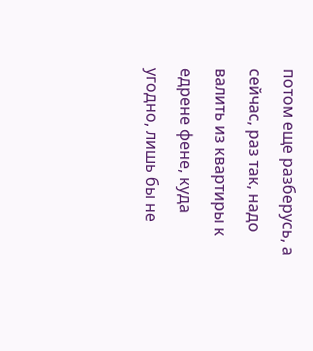потом еще разберусь, а сейчас, раз так, надо валить из квартиры к едрене фене, куда угодно, лишь бы не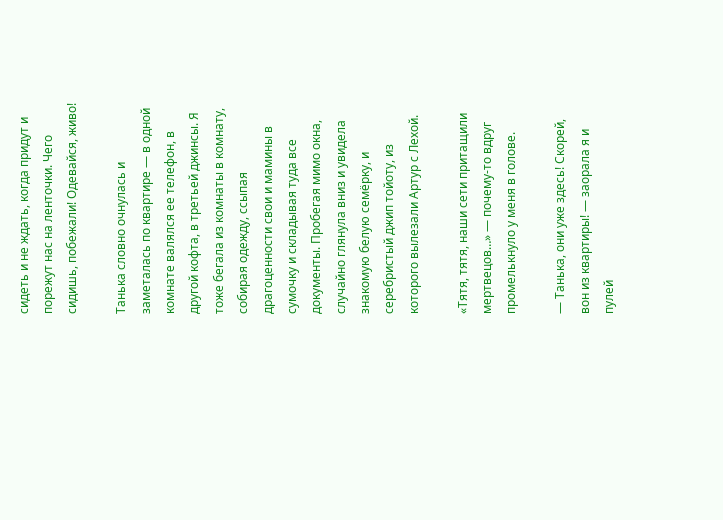сидеть и не ждать, когда придут и порежут нас на ленточки. Чего сидишь, побежали! Одевайся, живо!

Танька словно очнулась и заметалась по квартире — в одной комнате валялся ее телефон, в другой кофта, в третьей джинсы. Я тоже бегала из комнаты в комнату, собирая одежду, ссыпая драгоценности свои и мамины в сумочку и складывая туда все документы. Пробегая мимо окна, случайно глянула вниз и увидела знакомую белую семёрку, и серебристый джип тойоту, из которого вылезали Артур с Лехой.

«Тятя, тятя, наши сети притащили мертвецов…» — почему-то вдруг промелькнуло у меня в голове.

— Танька, они уже здесь! Скорей, вон из квартиры! — заорала я и пулей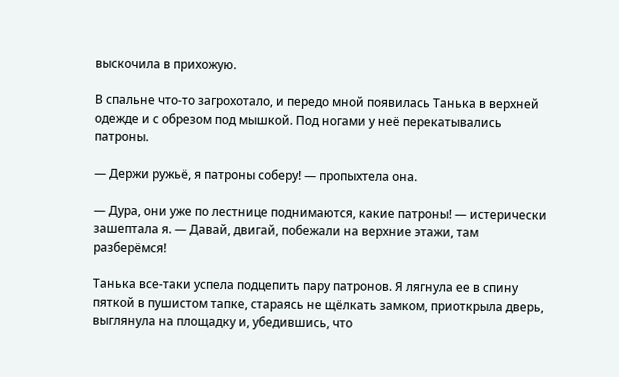выскочила в прихожую.

В спальне что-то загрохотало, и передо мной появилась Танька в верхней одежде и с обрезом под мышкой. Под ногами у неё перекатывались патроны.

— Держи ружьё, я патроны соберу! — пропыхтела она.

— Дура, они уже по лестнице поднимаются, какие патроны! — истерически зашептала я. — Давай, двигай, побежали на верхние этажи, там разберёмся!

Танька все-таки успела подцепить пару патронов. Я лягнула ее в спину пяткой в пушистом тапке, стараясь не щёлкать замком, приоткрыла дверь, выглянула на площадку и, убедившись, что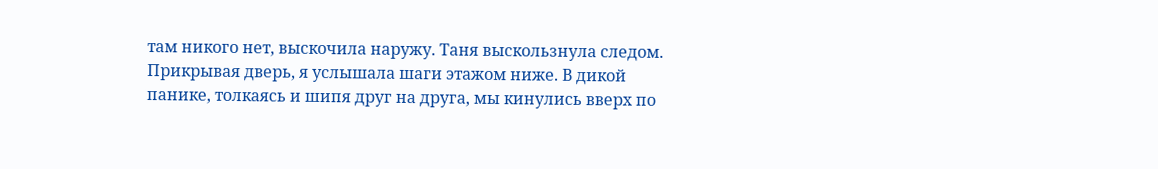там никого нет, выскочила наружу. Таня выскользнула следом. Прикрывая дверь, я услышала шаги этажом ниже. В дикой панике, толкаясь и шипя друг на друга, мы кинулись вверх по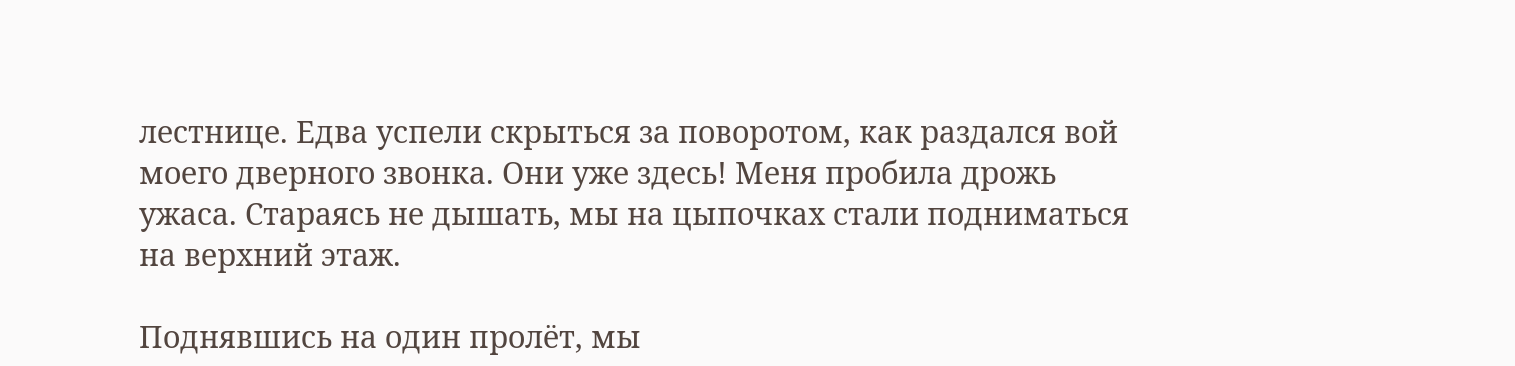лестнице. Едва успели скрыться за поворотом, как раздался вой моего дверного звонка. Они уже здесь! Меня пробила дрожь ужаса. Стараясь не дышать, мы на цыпочках стали подниматься на верхний этаж.

Поднявшись на один пролёт, мы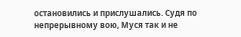остановились и прислушались. Судя по непрерывному вою, Муся так и не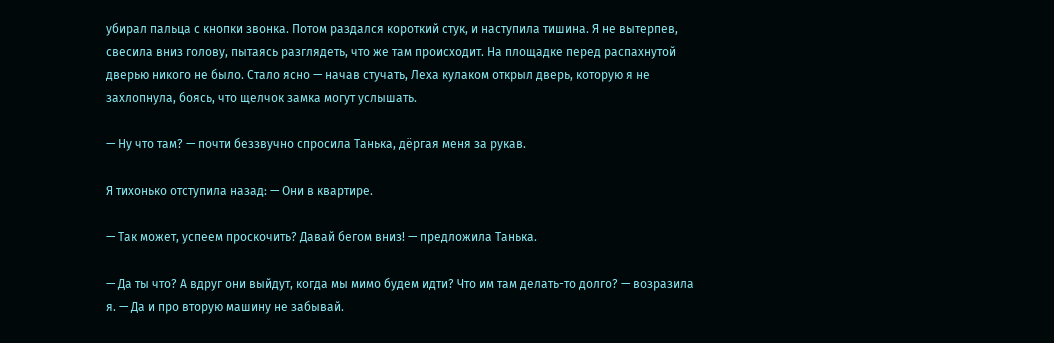убирал пальца с кнопки звонка. Потом раздался короткий стук, и наступила тишина. Я не вытерпев, свесила вниз голову, пытаясь разглядеть, что же там происходит. На площадке перед распахнутой дверью никого не было. Стало ясно — начав стучать, Леха кулаком открыл дверь, которую я не захлопнула, боясь, что щелчок замка могут услышать.

— Ну что там? — почти беззвучно спросила Танька, дёргая меня за рукав.

Я тихонько отступила назад: — Они в квартире.

— Так может, успеем проскочить? Давай бегом вниз! — предложила Танька.

— Да ты что? А вдруг они выйдут, когда мы мимо будем идти? Что им там делать-то долго? — возразила я. — Да и про вторую машину не забывай.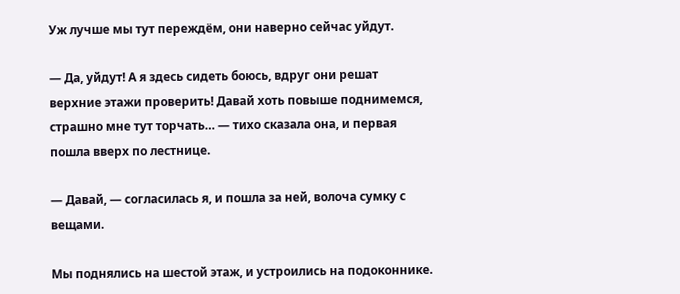Уж лучше мы тут переждём, они наверно сейчас уйдут.

— Да, уйдут! А я здесь сидеть боюсь, вдруг они решат верхние этажи проверить! Давай хоть повыше поднимемся, страшно мне тут торчать… — тихо сказала она, и первая пошла вверх по лестнице.

— Давай, — согласилась я, и пошла за ней, волоча сумку с вещами.

Мы поднялись на шестой этаж, и устроились на подоконнике.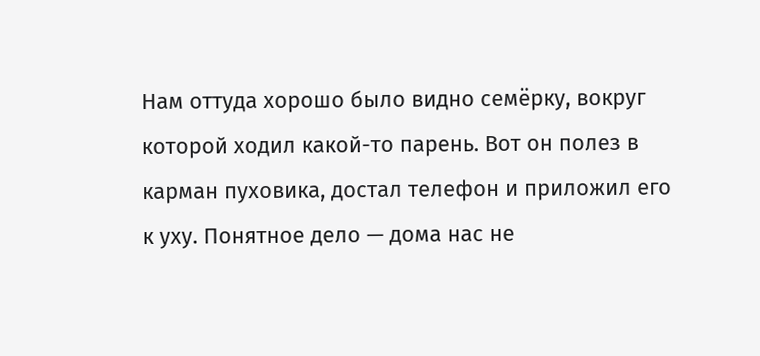Нам оттуда хорошо было видно семёрку, вокруг которой ходил какой-то парень. Вот он полез в карман пуховика, достал телефон и приложил его к уху. Понятное дело — дома нас не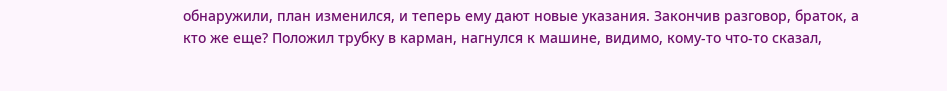обнаружили, план изменился, и теперь ему дают новые указания. Закончив разговор, браток, а кто же еще? Положил трубку в карман, нагнулся к машине, видимо, кому-то что-то сказал,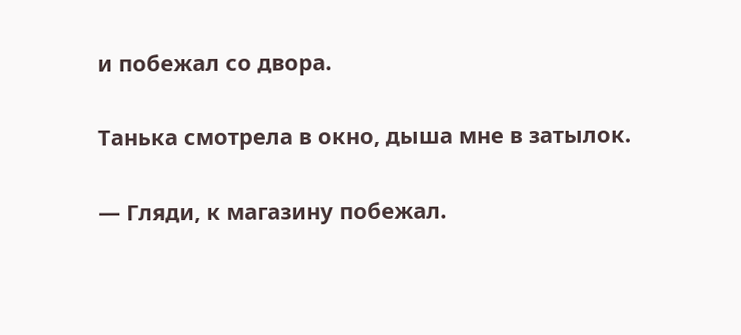и побежал со двора.

Танька смотрела в окно, дыша мне в затылок.

— Гляди, к магазину побежал.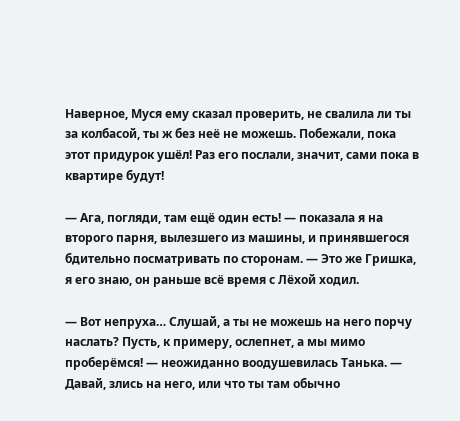Наверное, Муся ему сказал проверить, не свалила ли ты за колбасой, ты ж без неё не можешь. Побежали, пока этот придурок ушёл! Раз его послали, значит, сами пока в квартире будут!

— Ага, погляди, там ещё один есть! — показала я на второго парня, вылезшего из машины, и принявшегося бдительно посматривать по сторонам. — Это же Гришка, я его знаю, он раньше всё время с Лёхой ходил.

— Вот непруха… Слушай, а ты не можешь на него порчу наслать? Пусть, к примеру, ослепнет, а мы мимо проберёмся! — неожиданно воодушевилась Танька. — Давай, злись на него, или что ты там обычно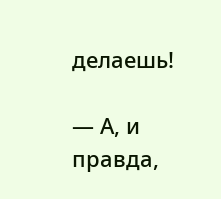делаешь!

— А, и правда,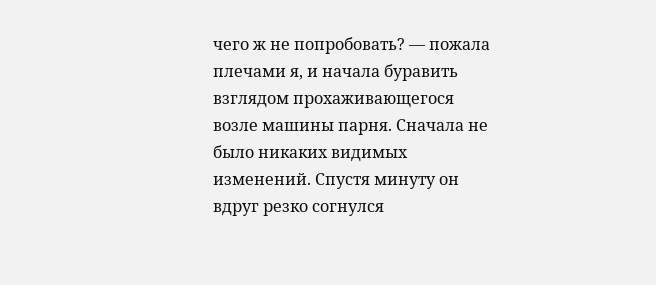чего ж не попробовать? — пожала плечами я, и начала буравить взглядом прохаживающегося возле машины парня. Сначала не было никаких видимых изменений. Спустя минуту он вдруг резко согнулся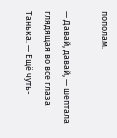пополам.

— Давай, давай, — шептала глядящая во все глаза Танька. — Ещё чуть-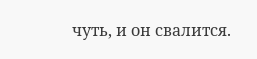чуть, и он свалится.